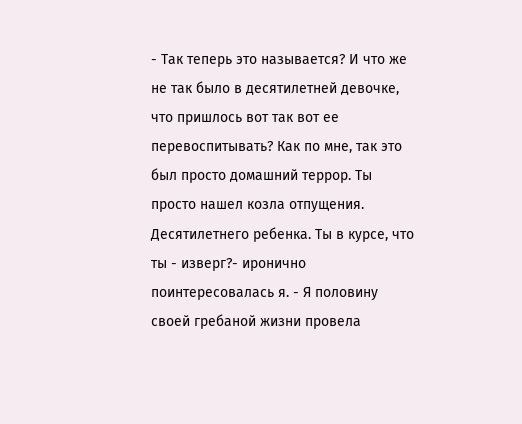- Так теперь это называется? И что же не так было в десятилетней девочке, что пришлось вот так вот ее перевоспитывать? Как по мне, так это был просто домашний террор. Ты просто нашел козла отпущения. Десятилетнего ребенка. Ты в курсе, что ты - изверг?- иронично поинтересовалась я. - Я половину своей гребаной жизни провела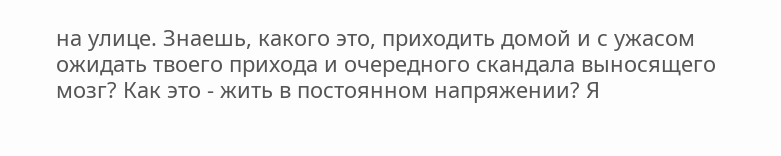на улице. Знаешь, какого это, приходить домой и с ужасом ожидать твоего прихода и очередного скандала выносящего мозг? Как это - жить в постоянном напряжении? Я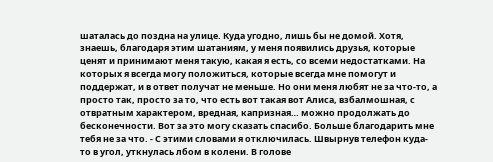шаталась до поздна на улице. Куда угодно, лишь бы не домой. Хотя, знаешь, благодаря этим шатаниям, у меня появились друзья, которые ценят и принимают меня такую, какая я есть, со всеми недостатками. На которых я всегда могу положиться, которые всегда мне помогут и поддержат, и в ответ получат не меньше. Но они меня любят не за что-то, а просто так, просто за то, что есть вот такая вот Алиса, взбалмошная, с отвратным характером, вредная, капризная… можно продолжать до бесконечности. Вот за это могу сказать спасибо. Больше благодарить мне тебя не за что. - С этими словами я отключилась. Швырнув телефон куда-то в угол, уткнулась лбом в колени. В голове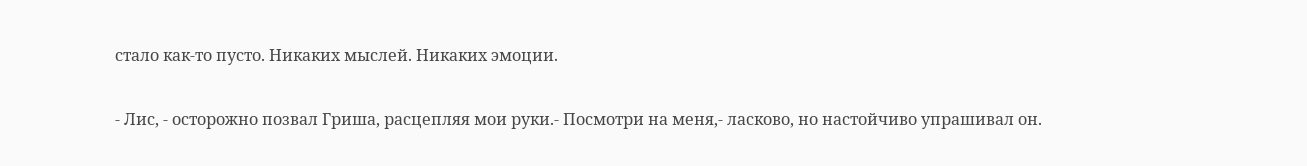стало как-то пусто. Никаких мыслей. Никаких эмоции.

- Лис, - осторожно позвал Гриша, расцепляя мои руки.- Посмотри на меня,- ласково, но настойчиво упрашивал он.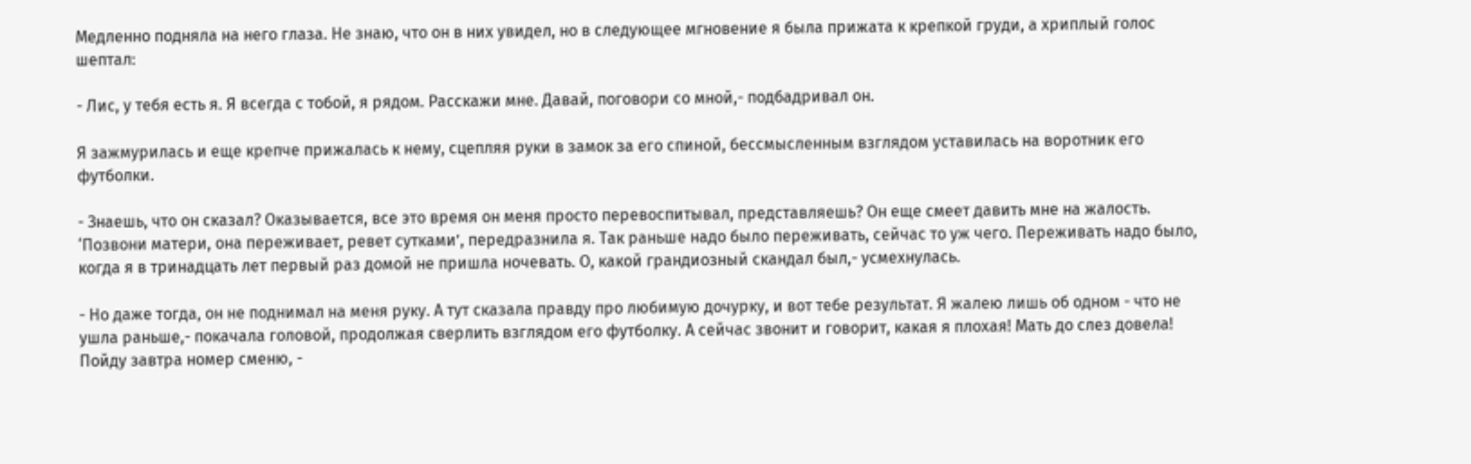Медленно подняла на него глаза. Не знаю, что он в них увидел, но в следующее мгновение я была прижата к крепкой груди, а хриплый голос шептал:

- Лис, у тебя есть я. Я всегда с тобой, я рядом. Расскажи мне. Давай, поговори со мной,- подбадривал он.

Я зажмурилась и еще крепче прижалась к нему, сцепляя руки в замок за его спиной, бессмысленным взглядом уставилась на воротник его футболки.

- Знаешь, что он сказал? Оказывается, все это время он меня просто перевоспитывал, представляешь? Он еще смеет давить мне на жалость. ‘Позвони матери, она переживает, ревет сутками’, передразнила я. Так раньше надо было переживать, сейчас то уж чего. Переживать надо было, когда я в тринадцать лет первый раз домой не пришла ночевать. О, какой грандиозный скандал был,- усмехнулась.

- Но даже тогда, он не поднимал на меня руку. А тут сказала правду про любимую дочурку, и вот тебе результат. Я жалею лишь об одном - что не ушла раньше,- покачала головой, продолжая сверлить взглядом его футболку. А сейчас звонит и говорит, какая я плохая! Мать до слез довела! Пойду завтра номер сменю, -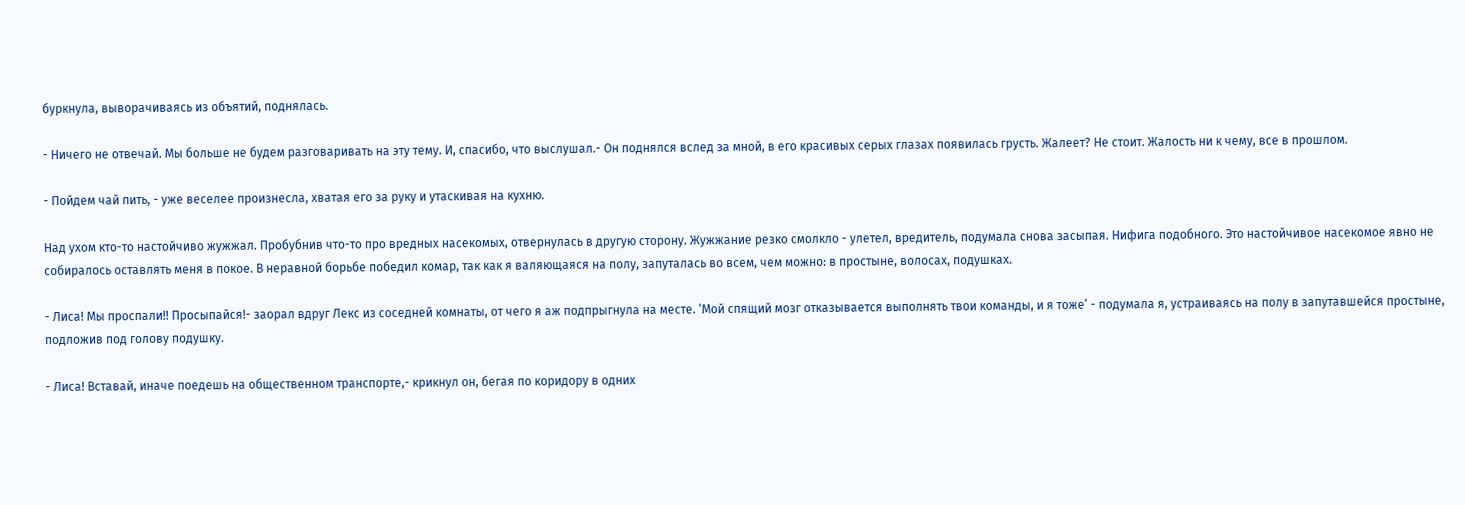буркнула, выворачиваясь из объятий, поднялась.

- Ничего не отвечай. Мы больше не будем разговаривать на эту тему. И, спасибо, что выслушал.- Он поднялся вслед за мной, в его красивых серых глазах появилась грусть. Жалеет? Не стоит. Жалость ни к чему, все в прошлом.

- Пойдем чай пить, - уже веселее произнесла, хватая его за руку и утаскивая на кухню.

Над ухом кто-то настойчиво жужжал. Пробубнив что-то про вредных насекомых, отвернулась в другую сторону. Жужжание резко смолкло - улетел, вредитель, подумала снова засыпая. Нифига подобного. Это настойчивое насекомое явно не собиралось оставлять меня в покое. В неравной борьбе победил комар, так как я валяющаяся на полу, запуталась во всем, чем можно: в простыне, волосах, подушках.

- Лиса! Мы проспали!! Просыпайся!- заорал вдруг Лекс из соседней комнаты, от чего я аж подпрыгнула на месте. ‘Мой спящий мозг отказывается выполнять твои команды, и я тоже’ - подумала я, устраиваясь на полу в запутавшейся простыне, подложив под голову подушку.

- Лиса! Вставай, иначе поедешь на общественном транспорте,- крикнул он, бегая по коридору в одних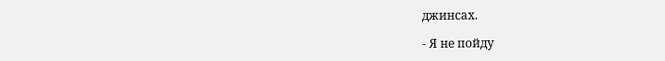джинсах.

- Я не пойду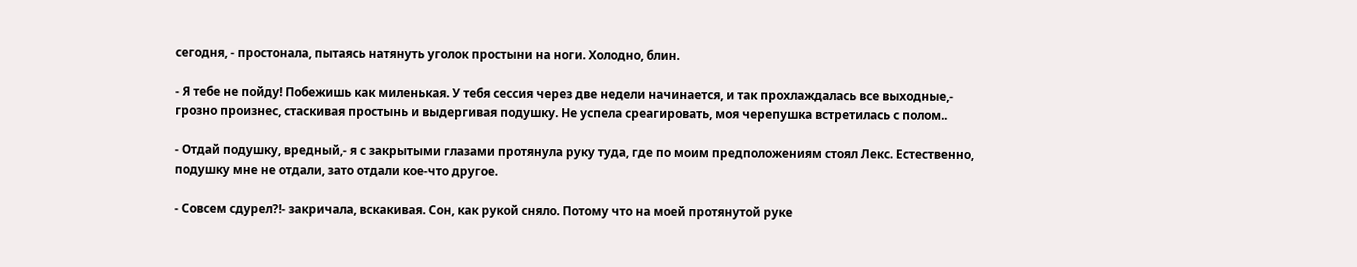сегодня, - простонала, пытаясь натянуть уголок простыни на ноги. Холодно, блин.

- Я тебе не пойду! Побежишь как миленькая. У тебя сессия через две недели начинается, и так прохлаждалась все выходные,- грозно произнес, стаскивая простынь и выдергивая подушку. Не успела среагировать, моя черепушка встретилась с полом..

- Отдай подушку, вредный,- я с закрытыми глазами протянула руку туда, где по моим предположениям стоял Лекс. Естественно, подушку мне не отдали, зато отдали кое-что другое.

- Совсем сдурел?!- закричала, вскакивая. Сон, как рукой сняло. Потому что на моей протянутой руке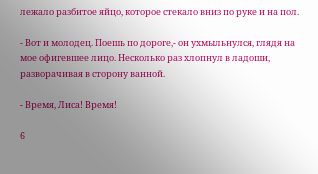лежало разбитое яйцо, которое стекало вниз по руке и на пол.

- Вот и молодец. Поешь по дороге,- он ухмыльнулся, глядя на мое офигевшее лицо. Несколько раз хлопнул в ладоши, разворачивая в сторону ванной.

- Время, Лиса! Время!

6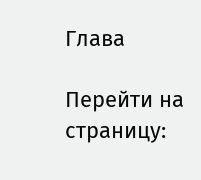Глава

Перейти на страницу: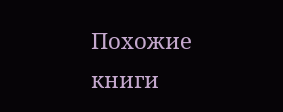Похожие книги